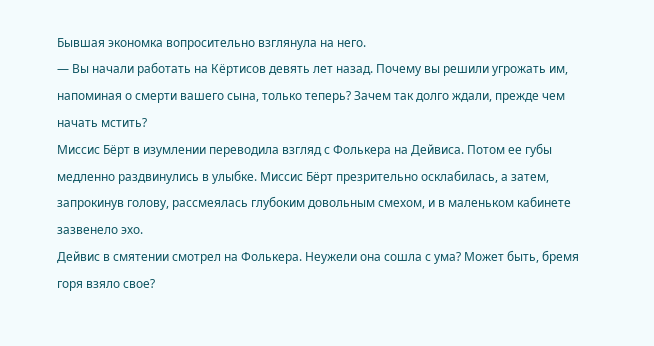Бывшая экономка вопросительно взглянула на него.
— Вы начали работать на Кёртисов девять лет назад. Почему вы решили угрожать им, напоминая о смерти вашего сына, только теперь? Зачем так долго ждали, прежде чем начать мстить?
Миссис Бёрт в изумлении переводила взгляд с Фолькера на Дейвиса. Потом ее губы медленно раздвинулись в улыбке. Миссис Бёрт презрительно осклабилась, а затем, запрокинув голову, рассмеялась глубоким довольным смехом, и в маленьком кабинете зазвенело эхо.
Дейвис в смятении смотрел на Фолькера. Неужели она сошла с ума? Может быть, бремя горя взяло свое?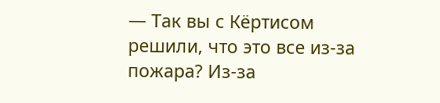— Так вы с Кёртисом решили, что это все из-за пожара? Из-за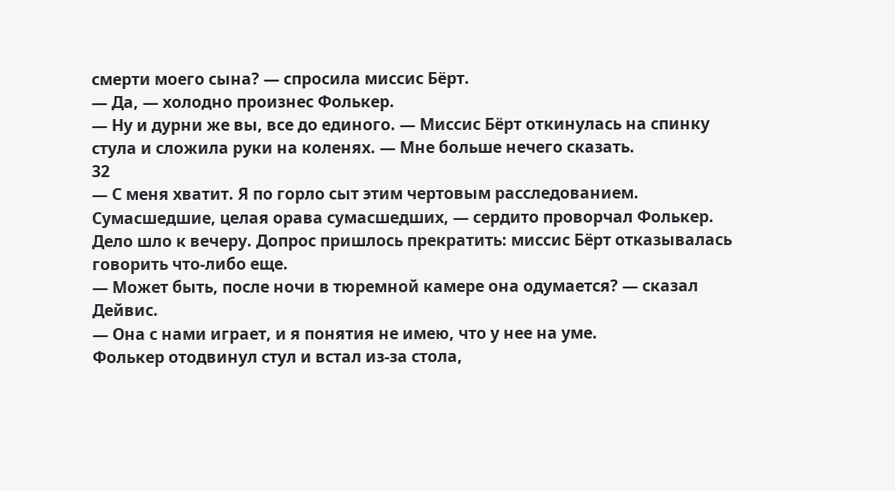смерти моего сына? — спросила миссис Бёрт.
— Да, — холодно произнес Фолькер.
— Ну и дурни же вы, все до единого. — Миссис Бёрт откинулась на спинку стула и сложила руки на коленях. — Мне больше нечего сказать.
32
— С меня хватит. Я по горло сыт этим чертовым расследованием. Сумасшедшие, целая орава сумасшедших, — сердито проворчал Фолькер.
Дело шло к вечеру. Допрос пришлось прекратить: миссис Бёрт отказывалась говорить что-либо еще.
— Может быть, после ночи в тюремной камере она одумается? — сказал Дейвис.
— Она с нами играет, и я понятия не имею, что у нее на уме.
Фолькер отодвинул стул и встал из-за стола,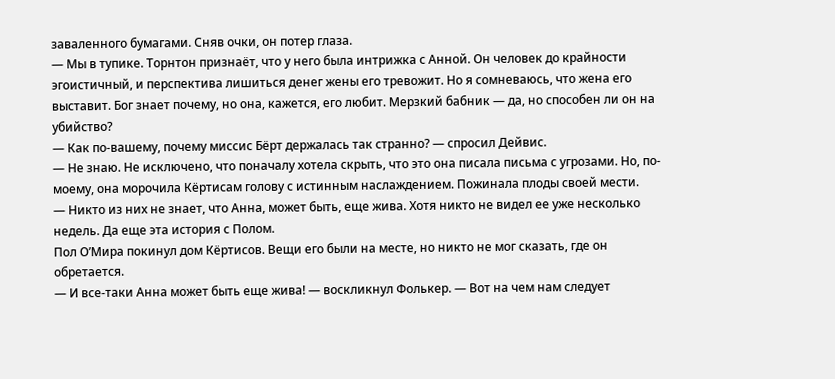заваленного бумагами. Сняв очки, он потер глаза.
— Мы в тупике. Торнтон признаёт, что у него была интрижка с Анной. Он человек до крайности эгоистичный, и перспектива лишиться денег жены его тревожит. Но я сомневаюсь, что жена его выставит. Бог знает почему, но она, кажется, его любит. Мерзкий бабник — да, но способен ли он на убийство?
— Как по-вашему, почему миссис Бёрт держалась так странно? — спросил Дейвис.
— Не знаю. Не исключено, что поначалу хотела скрыть, что это она писала письма с угрозами. Но, по-моему, она морочила Кёртисам голову с истинным наслаждением. Пожинала плоды своей мести.
— Никто из них не знает, что Анна, может быть, еще жива. Хотя никто не видел ее уже несколько недель. Да еще эта история с Полом.
Пол О’Мира покинул дом Кёртисов. Вещи его были на месте, но никто не мог сказать, где он обретается.
— И все-таки Анна может быть еще жива! — воскликнул Фолькер. — Вот на чем нам следует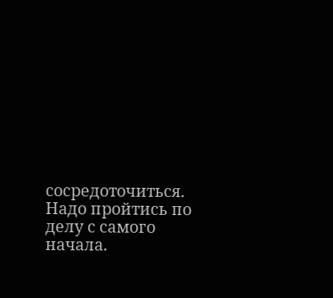сосредоточиться. Надо пройтись по делу с самого начала.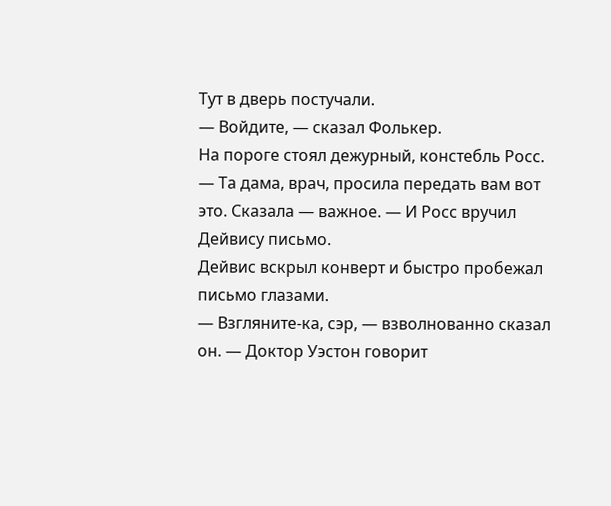Тут в дверь постучали.
— Войдите, — сказал Фолькер.
На пороге стоял дежурный, констебль Росс.
— Та дама, врач, просила передать вам вот это. Сказала — важное. — И Росс вручил Дейвису письмо.
Дейвис вскрыл конверт и быстро пробежал письмо глазами.
— Взгляните-ка, сэр, — взволнованно сказал он. — Доктор Уэстон говорит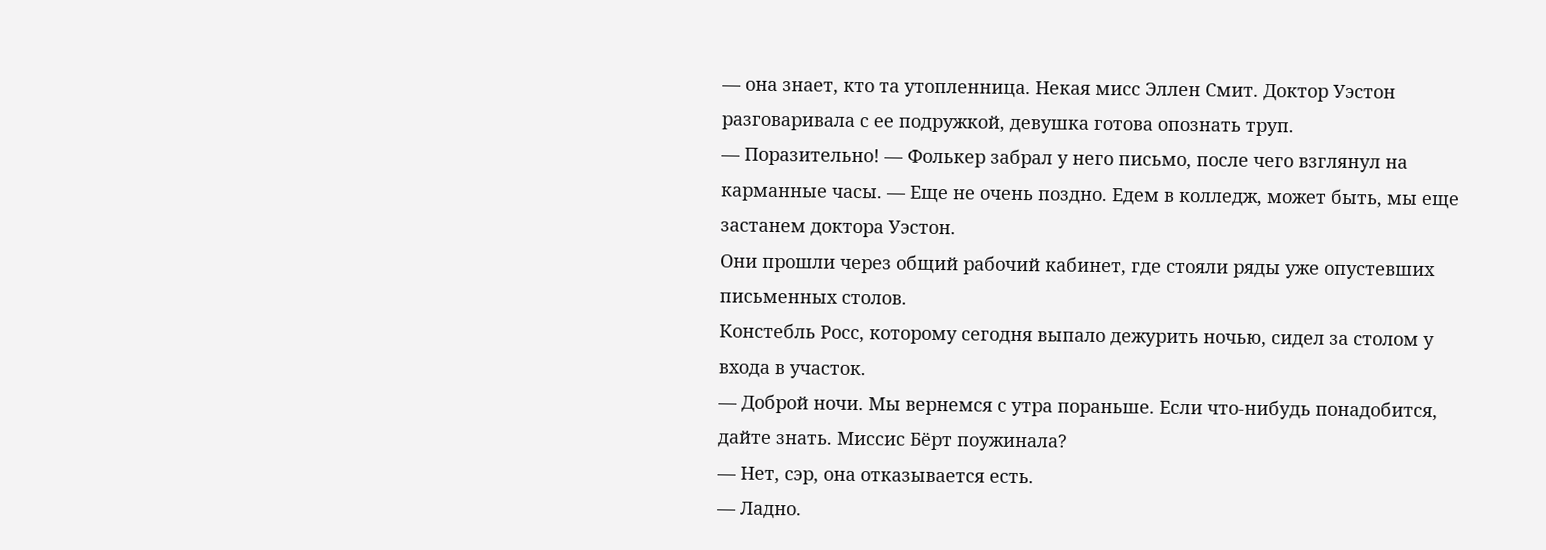— она знает, кто та утопленница. Некая мисс Эллен Смит. Доктор Уэстон разговаривала с ее подружкой, девушка готова опознать труп.
— Поразительно! — Фолькер забрал у него письмо, после чего взглянул на карманные часы. — Еще не очень поздно. Едем в колледж, может быть, мы еще застанем доктора Уэстон.
Они прошли через общий рабочий кабинет, где стояли ряды уже опустевших письменных столов.
Констебль Росс, которому сегодня выпало дежурить ночью, сидел за столом у входа в участок.
— Доброй ночи. Мы вернемся с утра пораньше. Если что-нибудь понадобится, дайте знать. Миссис Бёрт поужинала?
— Нет, сэр, она отказывается есть.
— Ладно.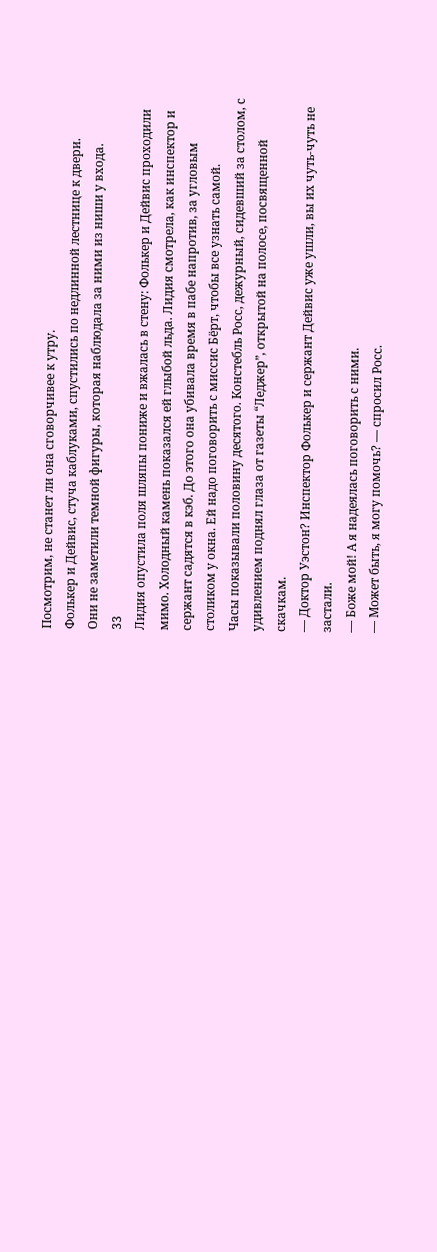Посмотрим, не станет ли она сговорчивее к утру.
Фолькер и Дейвис, стуча каблуками, спустились по недлинной лестнице к двери.
Они не заметили темной фигуры, которая наблюдала за ними из ниши у входа.
33
Лидия опустила поля шляпы пониже и вжалась в стену: Фолькер и Дейвис проходили мимо. Холодный камень показался ей глыбой льда. Лидия смотрела, как инспектор и сержант садятся в кэб. До этого она убивала время в пабе напротив, за угловым столиком у окна. Ей надо поговорить с миссис Бёрт, чтобы все узнать самой.
Часы показывали половину десятого. Констебль Росс, дежурный, сидевший за столом, с удивлением поднял глаза от газеты “Леджер”, открытой на полосе, посвященной скачкам.
— Доктор Уэстон? Инспектор Фолькер и сержант Дейвис уже ушли, вы их чуть-чуть не застали.
— Боже мой! А я надеялась поговорить с ними.
— Может быть, я могу помочь? — спросил Росс.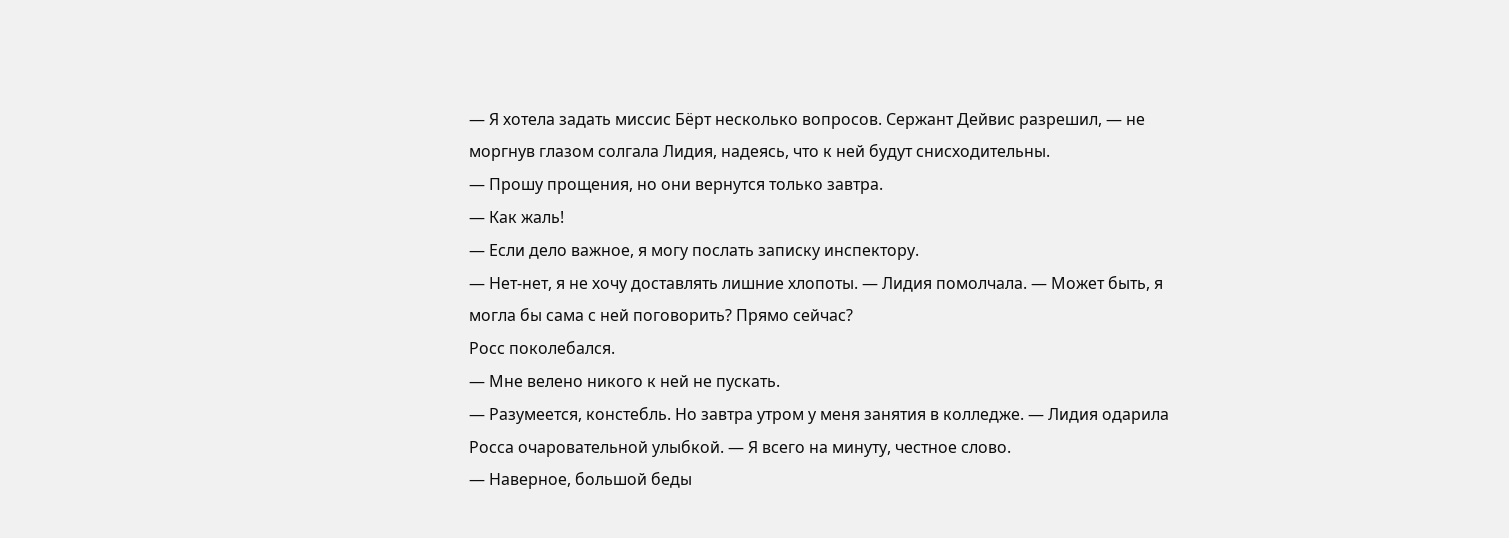— Я хотела задать миссис Бёрт несколько вопросов. Сержант Дейвис разрешил, — не моргнув глазом солгала Лидия, надеясь, что к ней будут снисходительны.
— Прошу прощения, но они вернутся только завтра.
— Как жаль!
— Если дело важное, я могу послать записку инспектору.
— Нет-нет, я не хочу доставлять лишние хлопоты. — Лидия помолчала. — Может быть, я могла бы сама с ней поговорить? Прямо сейчас?
Росс поколебался.
— Мне велено никого к ней не пускать.
— Разумеется, констебль. Но завтра утром у меня занятия в колледже. — Лидия одарила Росса очаровательной улыбкой. — Я всего на минуту, честное слово.
— Наверное, большой беды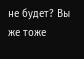не будет? Вы же тоже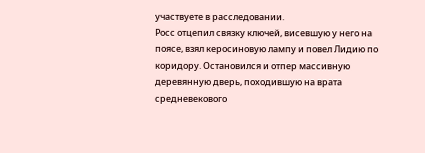участвуете в расследовании.
Росс отцепил связку ключей, висевшую у него на поясе, взял керосиновую лампу и повел Лидию по коридору. Остановился и отпер массивную деревянную дверь, походившую на врата средневекового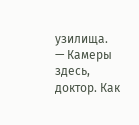узилища.
— Камеры здесь, доктор. Как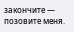закончите — позовите меня.